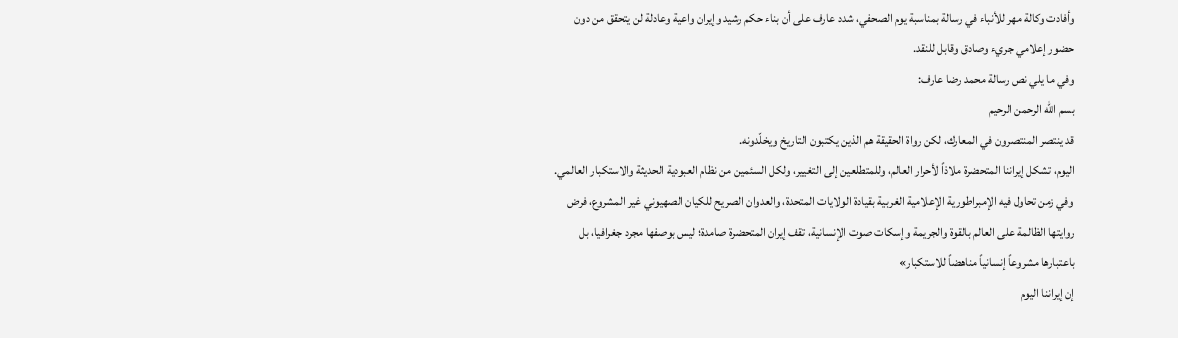وأفادت وكالة مهر للأنباء في رسالة بمناسبة يوم الصحفي، شدد عارف على أن بناء حكم رشيد وإيران واعية وعادلة لن يتحقق من دون حضور إعلامي جريء وصادق وقابل للنقد.
وفي ما يلي نص رسالة محمد رضا عارف:
بسم الله الرحمن الرحيم
قد ينتصر المنتصرون في المعارك، لكن رواة الحقيقة هم الذين يكتبون التاريخ ويخلّدونه.
اليوم، تشكل إيراننا المتحضرة ملاذاً لأحرار العالم، وللمتطلعين إلى التغيير، ولكل السئمين من نظام العبودية الحديثة والاستكبار العالمي. وفي زمن تحاول فيه الإمبراطورية الإعلامية الغربية بقيادة الولايات المتحدة، والعدوان الصريح للكيان الصهيوني غير المشروع، فرض روايتها الظالمة على العالم بالقوة والجريمة وإسكات صوت الإنسانية، تقف إيران المتحضرة صامدة؛ ليس بوصفها مجرد جغرافيا، بل باعتبارها مشروعاً إنسانياً مناهضاً للاستكبار»
إن إيراننا اليوم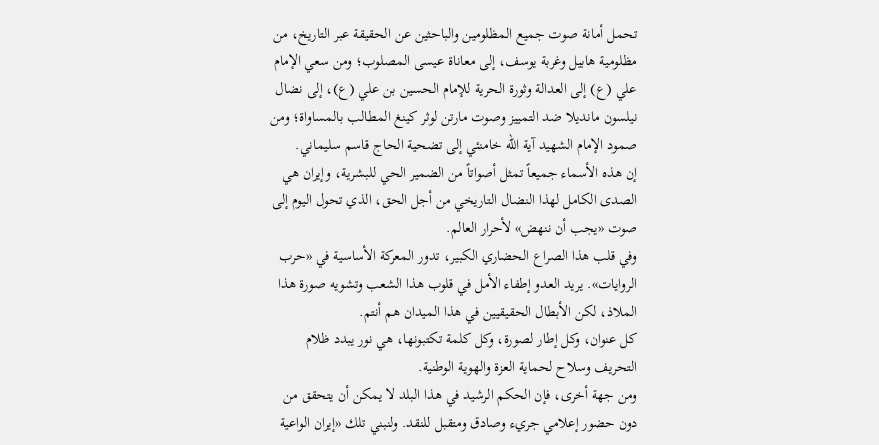تحمل أمانة صوت جميع المظلومين والباحثين عن الحقيقة عبر التاريخ، من مظلومية هابيل وغربة يوسف، إلى معاناة عيسى المصلوب؛ ومن سعي الإمام علي (ع) إلى العدالة وثورة الحرية للإمام الحسين بن علي (ع)، إلى نضال نيلسون مانديلا ضد التمييز وصوت مارتن لوثر كينغ المطالب بالمساواة؛ ومن صمود الإمام الشهيد آية الله خامنئي إلى تضحية الحاج قاسم سليماني.
إن هذه الأسماء جميعاً تمثل أصواتاً من الضمير الحي للبشرية، وإيران هي الصدى الكامل لهذا النضال التاريخي من أجل الحق، الذي تحول اليوم إلى صوت «يجب أن ننهض» لأحرار العالم.
وفي قلب هذا الصراع الحضاري الكبير، تدور المعركة الأساسية في «حرب الروايات». يريد العدو إطفاء الأمل في قلوب هذا الشعب وتشويه صورة هذا الملاذ، لكن الأبطال الحقيقيين في هذا الميدان هم أنتم.
كل عنوان، وكل إطار لصورة، وكل كلمة تكتبونها، هي نور يبدد ظلام التحريف وسلاح لحماية العزة والهوية الوطنية.
ومن جهة أخرى، فإن الحكم الرشيد في هذا البلد لا يمكن أن يتحقق من دون حضور إعلامي جريء وصادق ومتقبل للنقد. ولنبني تلك «إيران الواعية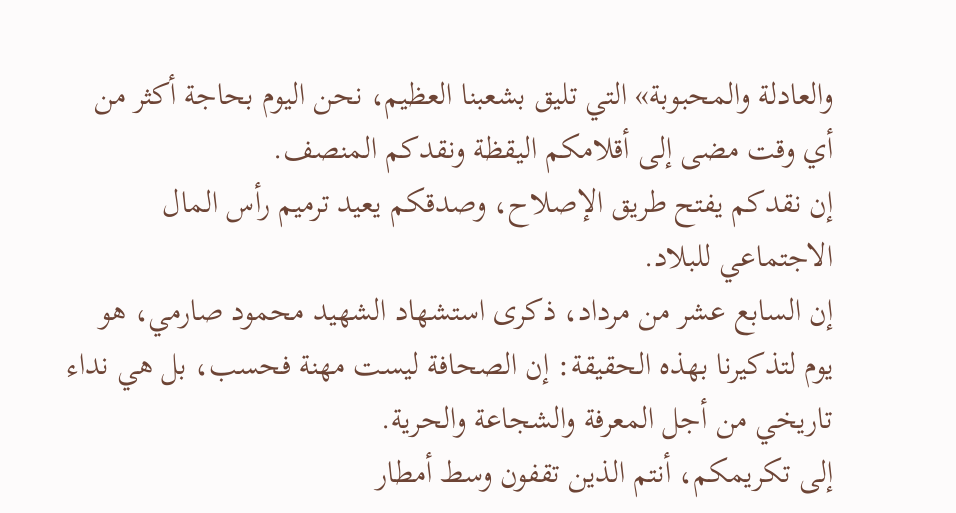والعادلة والمحبوبة» التي تليق بشعبنا العظيم، نحن اليوم بحاجة أكثر من أي وقت مضى إلى أقلامكم اليقظة ونقدكم المنصف.
إن نقدكم يفتح طريق الإصلاح، وصدقكم يعيد ترميم رأس المال الاجتماعي للبلاد.
إن السابع عشر من مرداد، ذكرى استشهاد الشهيد محمود صارمي، هو يوم لتذكيرنا بهذه الحقيقة: إن الصحافة ليست مهنة فحسب، بل هي نداء تاريخي من أجل المعرفة والشجاعة والحرية.
إلى تكريمكم، أنتم الذين تقفون وسط أمطار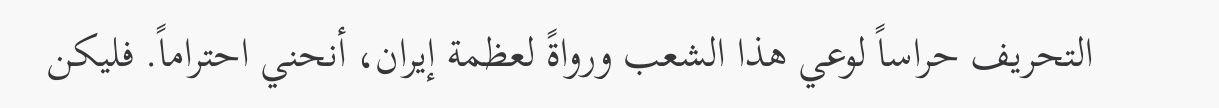التحريف حراساً لوعي هذا الشعب ورواةً لعظمة إيران، أنحني احتراماً. فليكن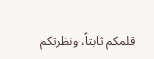قلمكم ثابتاً، ونظرتكم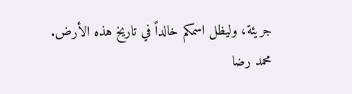جريئة، وليظل اسمكم خالداً في تاريخ هذه الأرض.
محمد رضا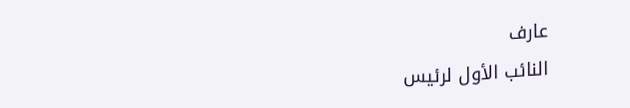عارف
النائب الأول لرئيس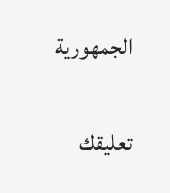الجمهورية

تعليقك